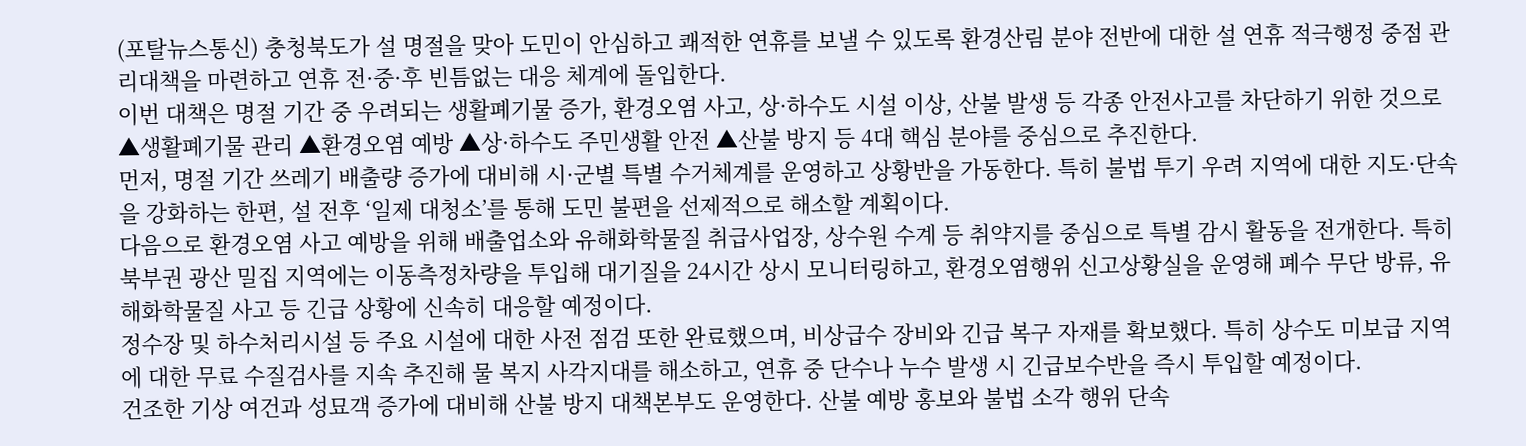(포탈뉴스통신) 충청북도가 설 명절을 맞아 도민이 안심하고 쾌적한 연휴를 보낼 수 있도록 환경산림 분야 전반에 대한 설 연휴 적극행정 중점 관리대책을 마련하고 연휴 전·중·후 빈틈없는 대응 체계에 돌입한다.
이번 대책은 명절 기간 중 우려되는 생활폐기물 증가, 환경오염 사고, 상·하수도 시설 이상, 산불 발생 등 각종 안전사고를 차단하기 위한 것으로 ▲생활폐기물 관리 ▲환경오염 예방 ▲상·하수도 주민생활 안전 ▲산불 방지 등 4대 핵심 분야를 중심으로 추진한다.
먼저, 명절 기간 쓰레기 배출량 증가에 대비해 시·군별 특별 수거체계를 운영하고 상황반을 가동한다. 특히 불법 투기 우려 지역에 대한 지도·단속을 강화하는 한편, 설 전후 ‘일제 대청소’를 통해 도민 불편을 선제적으로 해소할 계획이다.
다음으로 환경오염 사고 예방을 위해 배출업소와 유해화학물질 취급사업장, 상수원 수계 등 취약지를 중심으로 특별 감시 활동을 전개한다. 특히 북부권 광산 밀집 지역에는 이동측정차량을 투입해 대기질을 24시간 상시 모니터링하고, 환경오염행위 신고상황실을 운영해 폐수 무단 방류, 유해화학물질 사고 등 긴급 상황에 신속히 대응할 예정이다.
정수장 및 하수처리시설 등 주요 시설에 대한 사전 점검 또한 완료했으며, 비상급수 장비와 긴급 복구 자재를 확보했다. 특히 상수도 미보급 지역에 대한 무료 수질검사를 지속 추진해 물 복지 사각지대를 해소하고, 연휴 중 단수나 누수 발생 시 긴급보수반을 즉시 투입할 예정이다.
건조한 기상 여건과 성묘객 증가에 대비해 산불 방지 대책본부도 운영한다. 산불 예방 홍보와 불법 소각 행위 단속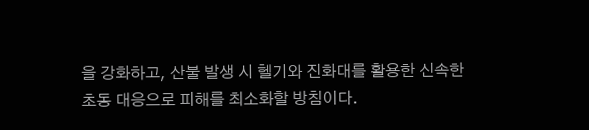을 강화하고, 산불 발생 시 헬기와 진화대를 활용한 신속한 초동 대응으로 피해를 최소화할 방침이다.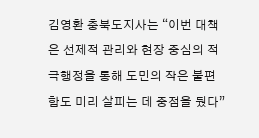김영환 충북도지사는 “이번 대책은 선제적 관리와 현장 중심의 적극행정을 통해 도민의 작은 불편함도 미리 살피는 데 중점을 뒀다”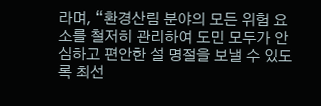라며, “환경산림 분야의 모든 위험 요소를 철저히 관리하여 도민 모두가 안심하고 편안한 설 명절을 보낼 수 있도록 최선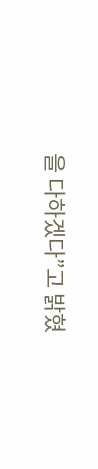을 다하겠다”고 밝혔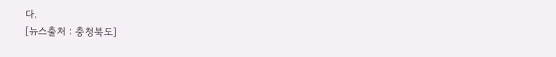다.
[뉴스출처 : 충청북도]